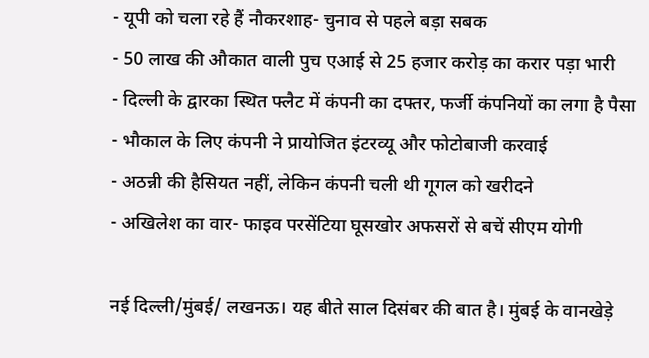- यूपी को चला रहे हैं नौकरशाह- चुनाव से पहले बड़ा सबक
- 50 लाख की औकात वाली पुच एआई से 25 हजार करोड़ का करार पड़ा भारी
- दिल्ली के द्वारका स्थित फ्लैट में कंपनी का दफ्तर, फर्जी कंपनियों का लगा है पैसा
- भौकाल के लिए कंपनी ने प्रायोजित इंटरव्यू और फोटोबाजी करवाई
- अठन्नी की हैसियत नहीं, लेकिन कंपनी चली थी गूगल को खरीदने
- अखिलेश का वार- फाइव परसेंटिया घूसखोर अफसरों से बचें सीएम योगी

नई दिल्ली/मुंबई/ लखनऊ। यह बीते साल दिसंबर की बात है। मुंबई के वानखेड़े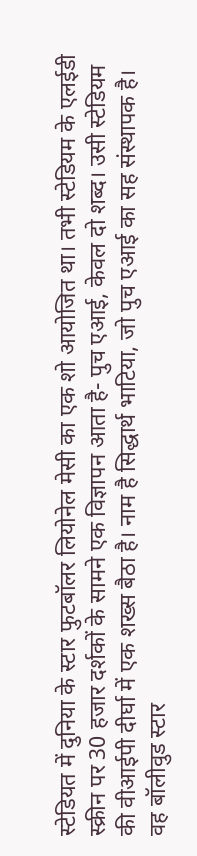स्टेडियत में दुनिया के स्टार फुटबॉलर लियोनेल मेसी का एक शो आयोजित था। तभी स्टेडियम के एलईडी स्क्रीन पर 30 हजार दर्शकों के सामने एक विज्ञापन आता है- पुच एआई, केवल दो शब्द। उसी स्टेडियम की वीआईपी दीर्घा में एक शख्स बैठा है। नाम है सिद्धार्थ भाटिया, जो पुच एआई का सह संस्थापक है। वह बॉलीवुड स्टार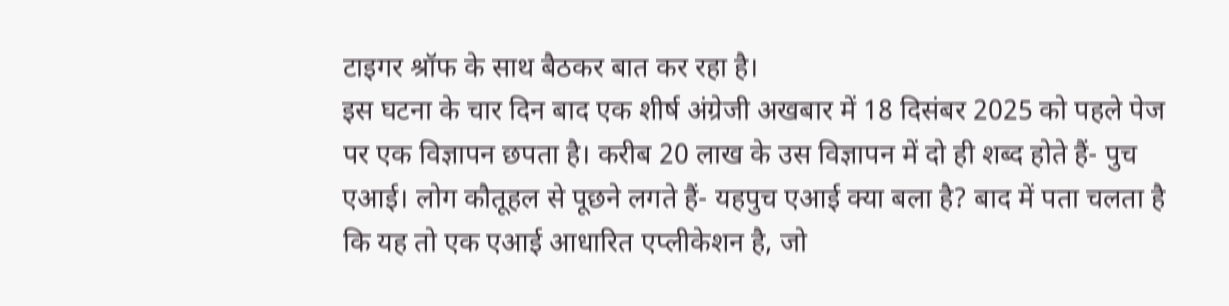टाइगर श्रॉफ के साथ बैठकर बात कर रहा है।
इस घटना के चार दिन बाद एक शीर्ष अंग्रेजी अखबार में 18 दिसंबर 2025 को पहले पेज पर एक विज्ञापन छपता है। करीब 20 लाख के उस विज्ञापन में दो ही शब्द होते हैं- पुच एआई। लोग कौतूहल से पूछने लगते हैं- यहपुच एआई क्या बला है? बाद में पता चलता है कि यह तो एक एआई आधारित एप्लीकेशन है, जो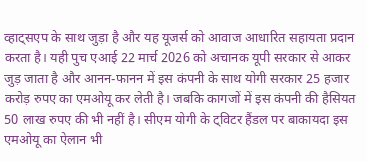व्हाट्सएप के साथ जुड़ा है और यह यूजर्स को आवाज आधारित सहायता प्रदान करता है। यही पुच एआई 22 मार्च 2026 को अचानक यूपी सरकार से आकर जुड़ जाता है और आनन-फानन में इस कंपनी के साथ योगी सरकार 25 हजार करोड़ रुपए का एमओयू कर लेती है। जबकि कागजों में इस कंपनी की हैसियत 50 लाख रुपए की भी नहीं है। सीएम योगी के ट्विटर हैंडल पर बाकायदा इस एमओयू का ऐलान भी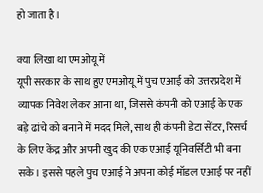हो जाता है।

क्या लिखा था एमओयू में
यूपी सरकार के साथ हुए एमओयू में पुच एआई को उत्तरप्रदेश में व्यापक निवेश लेकर आना था, जिससे कंपनी को एआई के एक बड़े ढांचे को बनाने में मदद मिले, साथ ही कंपनी डेटा सेंटर, रिसर्च के लिए केंद्र और अपनी खुद की एक एआई यूनिवर्सिटी भी बना सके। इससे पहले पुच एआई ने अपना कोई मॉडल एआई पर नहीं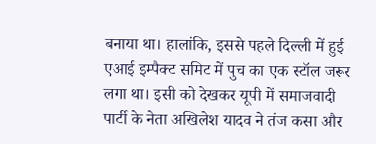बनाया था। हालांकि, इससे पहले दिल्ली में हुई एआई इम्पैक्ट समिट में पुच का एक स्टॉल जरूर लगा था। इसी को देखकर यूपी में समाजवादी पार्टी के नेता अखिलेश यादव ने तंज कसा और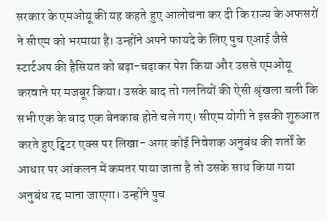सरकार के एमओयू की यह कहते हुए आलोचना कर दी कि राज्य के अफसरों ने सीएम को भरमाया है। उन्होंने अपने फायदे के लिए पुच एआई जैसे स्टार्टअप की हैसियत को बढ़ा-चढ़ाकर पेश किया और उससे एमओयू करवाने पर मजबूर किया। उसके बाद तो गलतियों की ऐसी श्रृंखला चली कि सभी एक के बाद एक बेनकाब होते चले गए। सीएम योगी ने इसकी शुरुआत करते हुए ट्विटर एक्स पर लिखा- अगर कोई निवेशक अनुबंध की शर्तों के आधार पर आंकलन में कमतर पाया जाता है तो उसके साथ किया गया अनुबंध रद्द माना जाएगा। उन्होंने पुच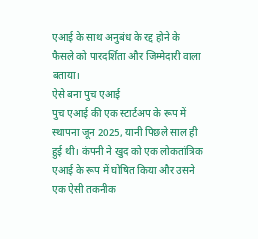एआई के साथ अनुबंध के रद्द होने के फैसले को पारदर्शिता और जिम्मेदारी वाला बताया।
ऐसे बना पुच एआई
पुच एआई की एक स्टार्टअप के रूप में स्थापना जून 2025, यानी पिछले साल ही हुई थी। कंपनी ने खुद को एक लोकतांत्रिक एआई के रूप में घोषित किया और उसने एक ऐसी तकनीक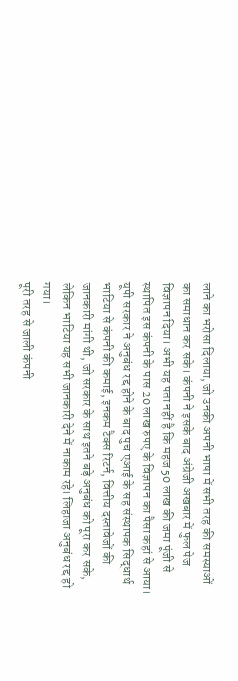लाने का भरोसा दिलाया, जो उनकी अपनी भाषा में सभी तरह की समस्याओं का समाधान कर सके। कंपनी ने इसके बाद अंग्रेजी अखबार में फुल पेज विज्ञापन दिया। अभी यह पता नहीं है कि महज 50 लाख की जमा पूंजी से स्थापित इस कंपनी के पास 20 लाख रुपए के विज्ञापन का पैसा कहां से आया। यूपी सरकार ने अनुबंध रद्द होने के बाद पुच एआई के सह संस्थापक सिद्धार्थ भाटिया से कंपनी की कमाई, इनकम टैक्स रिटर्न, वित्तीय दस्तावेजों की जानकारी मांगी थी, जो सरकार के साथ इतने बड़े अनुबंध को पूरा कर सके, लेकिन भाटिया यह सभी जानकारी देने में नाकाम रहे। लिहाजा अनुबंध रद्द हो गया।
पूरी तरह से जाली कंपनी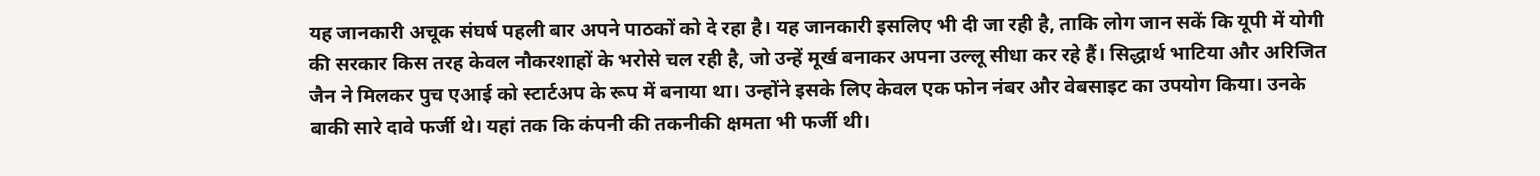यह जानकारी अचूक संघर्ष पहली बार अपने पाठकों को दे रहा है। यह जानकारी इसलिए भी दी जा रही है, ताकि लोग जान सकें कि यूपी में योगी की सरकार किस तरह केवल नौकरशाहों के भरोसे चल रही है, जो उन्हें मूर्ख बनाकर अपना उल्लू सीधा कर रहे हैं। सिद्धार्थ भाटिया और अरिजित जैन ने मिलकर पुच एआई को स्टार्टअप के रूप में बनाया था। उन्होंने इसके लिए केवल एक फोन नंबर और वेबसाइट का उपयोग किया। उनके बाकी सारे दावे फर्जी थे। यहां तक कि कंपनी की तकनीकी क्षमता भी फर्जी थी।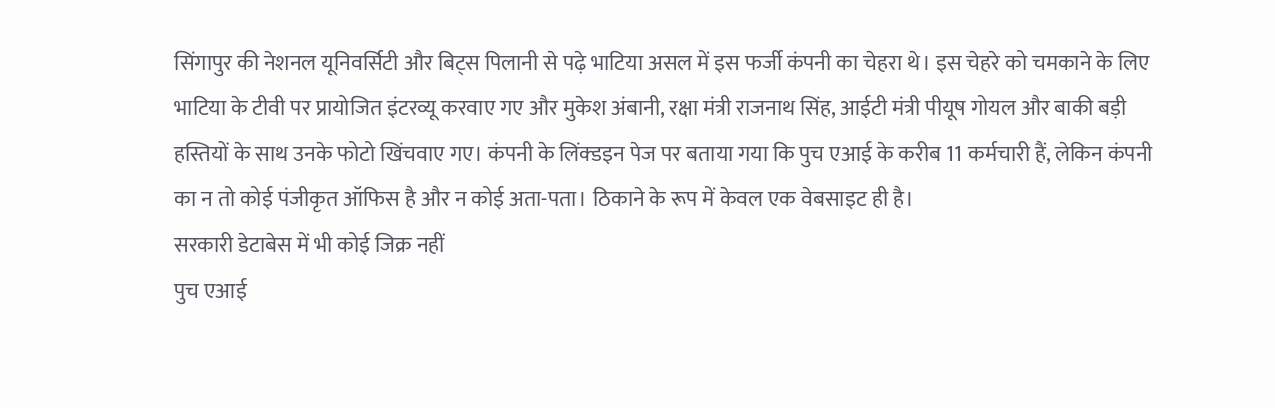सिंगापुर की नेशनल यूनिवर्सिटी और बिट्स पिलानी से पढ़े भाटिया असल में इस फर्जी कंपनी का चेहरा थे। इस चेहरे को चमकाने के लिए भाटिया के टीवी पर प्रायोजित इंटरव्यू करवाए गए और मुकेश अंबानी, रक्षा मंत्री राजनाथ सिंह, आईटी मंत्री पीयूष गोयल और बाकी बड़ी हस्तियों के साथ उनके फोटो खिंचवाए गए। कंपनी के लिंक्डइन पेज पर बताया गया कि पुच एआई के करीब 11 कर्मचारी हैं, लेकिन कंपनी का न तो कोई पंजीकृत ऑफिस है और न कोई अता-पता। ठिकाने के रूप में केवल एक वेबसाइट ही है।
सरकारी डेटाबेस में भी कोई जिक्र नहीं
पुच एआई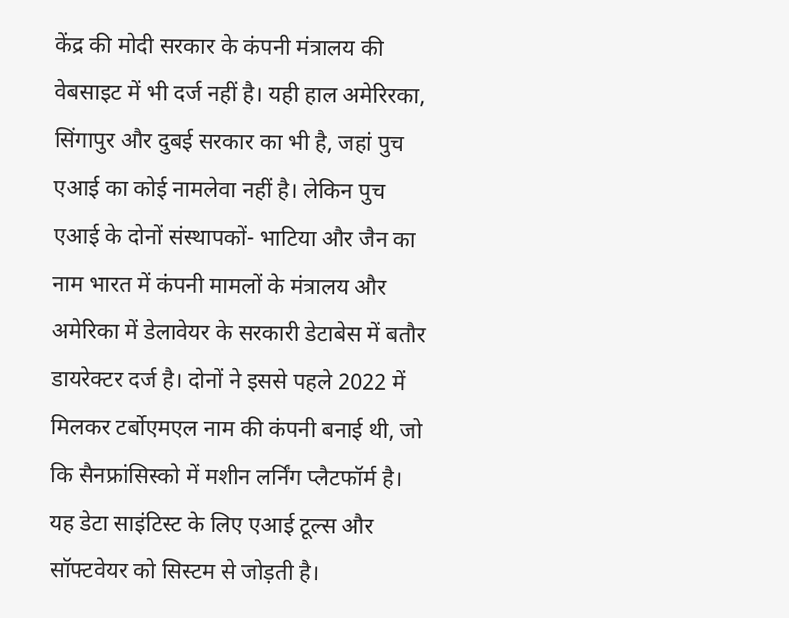केंद्र की मोदी सरकार के कंपनी मंत्रालय की वेबसाइट में भी दर्ज नहीं है। यही हाल अमेरिरका, सिंगापुर और दुबई सरकार का भी है, जहां पुच एआई का कोई नामलेवा नहीं है। लेकिन पुच एआई के दोनों संस्थापकों- भाटिया और जैन का नाम भारत में कंपनी मामलों के मंत्रालय और अमेरिका में डेलावेयर के सरकारी डेटाबेस में बतौर डायरेक्टर दर्ज है। दोनों ने इससे पहले 2022 में मिलकर टर्बोएमएल नाम की कंपनी बनाई थी, जो कि सैनफ्रांसिस्को में मशीन लर्निंग प्लैटफॉर्म है। यह डेटा साइंटिस्ट के लिए एआई टूल्स और सॉफ्टवेयर को सिस्टम से जोड़ती है।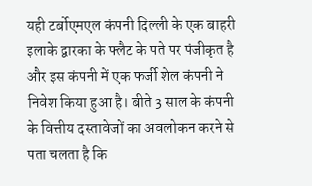यही टर्बोएमएल कंपनी दिल्ली के एक बाहरी इलाके द्वारका के फ्लैट के पते पर पंजीकृत है और इस कंपनी में एक फर्जी शेल कंपनी ने निवेश किया हुआ है। बीते 3 साल के कंपनी के वित्तीय दस्तावेजों का अवलोकन करने से पता चलता है कि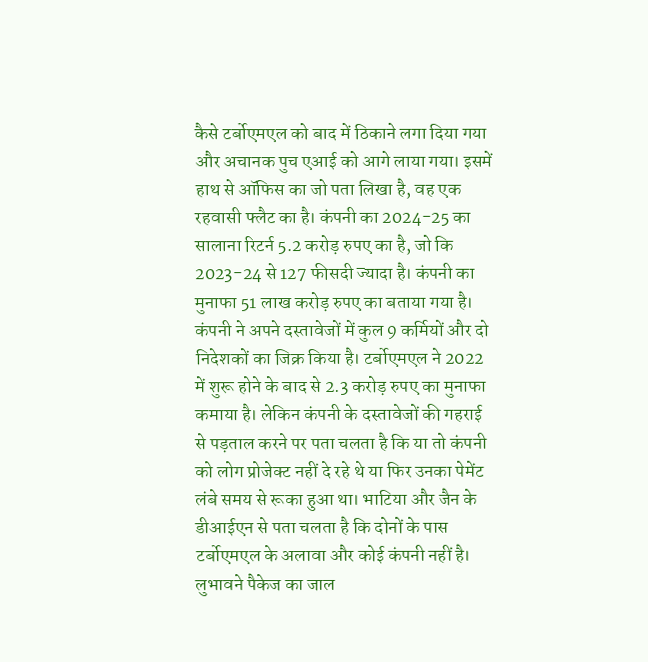कैसे टर्बोएमएल को बाद में ठिकाने लगा दिया गया और अचानक पुच एआई को आगे लाया गया। इसमें हाथ से ऑफिस का जो पता लिखा है, वह एक रहवासी फ्लैट का है। कंपनी का 2024-25 का सालाना रिटर्न 5.2 करोड़ रुपए का है, जो कि 2023-24 से 127 फीसदी ज्यादा है। कंपनी का मुनाफा 51 लाख करोड़ रुपए का बताया गया है। कंपनी ने अपने दस्तावेजों में कुल 9 कर्मियों और दो निदेशकों का जिक्र किया है। टर्बोएमएल ने 2022 में शुरू होने के बाद से 2.3 करोड़ रुपए का मुनाफा कमाया है। लेकिन कंपनी के दस्तावेजों की गहराई से पड़ताल करने पर पता चलता है कि या तो कंपनी को लोग प्रोजेक्ट नहीं दे रहे थे या फिर उनका पेमेंट लंबे समय से रूका हुआ था। भाटिया और जैन के डीआईएन से पता चलता है कि दोनों के पास टर्बोएमएल के अलावा और कोई कंपनी नहीं है।
लुभावने पैकेज का जाल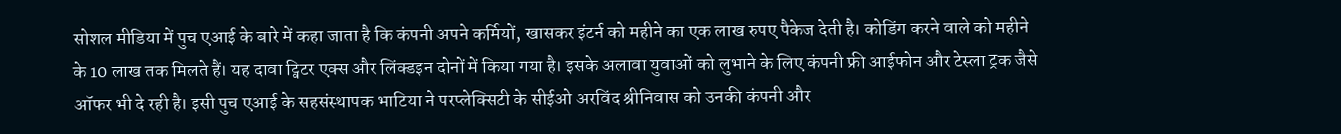सोशल मीडिया में पुच एआई के बारे में कहा जाता है कि कंपनी अपने कर्मियों, खासकर इंटर्न को महीने का एक लाख रुपए पैकेज देती है। कोडिंग करने वाले को महीने के 10 लाख तक मिलते हैं। यह दावा ट्विटर एक्स और लिंक्डइन दोनों में किया गया है। इसके अलावा युवाओं को लुभाने के लिए कंपनी फ्री आईफोन और टेस्ला ट्रक जैसे ऑफर भी दे रही है। इसी पुच एआई के सहसंस्थापक भाटिया ने परप्लेक्सिटी के सीईओ अरविंद श्रीनिवास को उनकी कंपनी और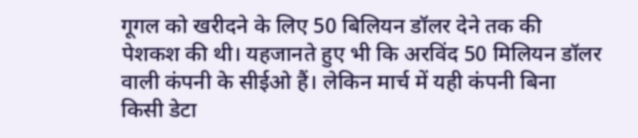गूगल को खरीदने के लिए 50 बिलियन डॉलर देने तक की पेशकश की थी। यहजानते हुए भी कि अरविंद 50 मिलियन डॉलर वाली कंपनी के सीईओ हैं। लेकिन मार्च में यही कंपनी बिना किसी डेटा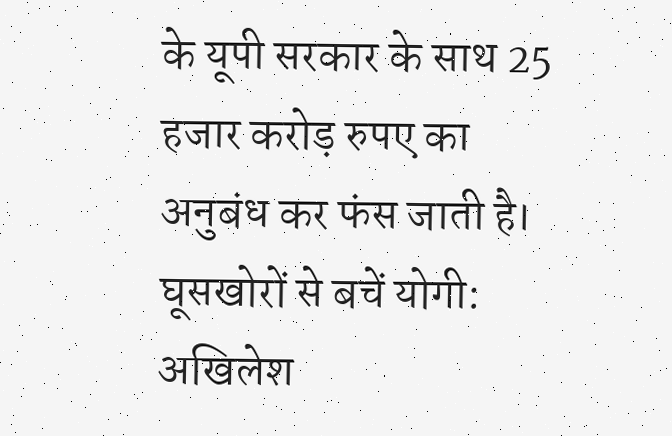के यूपी सरकार के साथ 25 हजार करोड़ रुपए का अनुबंध कर फंस जाती है।
घूसखोरों से बचें योगी: अखिलेश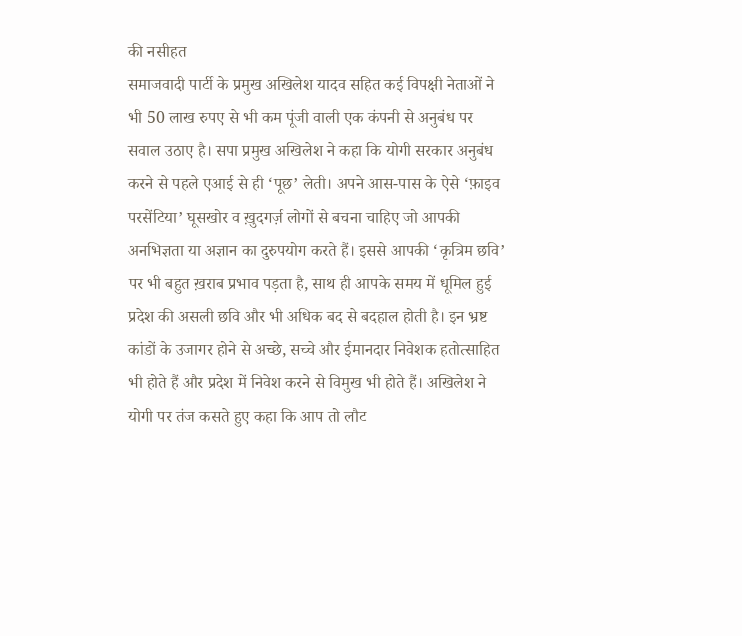की नसीहत
समाजवादी पार्टी के प्रमुख अखिलेश यादव सहित कई विपक्षी नेताओं ने भी 50 लाख रुपए से भी कम पूंजी वाली एक कंपनी से अनुबंध पर सवाल उठाए है। सपा प्रमुख अखिलेश ने कहा कि योगी सरकार अनुबंध करने से पहले एआई से ही ‘पूछ’ लेती। अपने आस-पास के ऐसे ‘फ़ाइव परसेंटिया’ घूसखोर व ख़ुदगर्ज़ लोगों से बचना चाहिए जो आपकी अनभिज्ञता या अज्ञान का दुरुपयोग करते हैं। इससे आपकी ‘कृत्रिम छवि’ पर भी बहुत ख़राब प्रभाव पड़ता है, साथ ही आपके समय में धूमिल हुई प्रदेश की असली छवि और भी अधिक बद से बदहाल होती है। इन भ्रष्ट कांडों के उजागर होने से अच्छे, सच्चे और ईमानदार निवेशक हतोत्साहित भी होते हैं और प्रदेश में निवेश करने से विमुख भी होते हैं। अखिलेश ने योगी पर तंज कसते हुए कहा कि आप तो लौट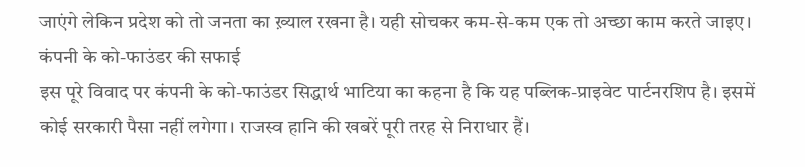जाएंगे लेकिन प्रदेश को तो जनता का ख़्याल रखना है। यही सोचकर कम-से-कम एक तो अच्छा काम करते जाइए।
कंपनी के को-फाउंडर की सफाई
इस पूरे विवाद पर कंपनी के को-फाउंडर सिद्धार्थ भाटिया का कहना है कि यह पब्लिक-प्राइवेट पार्टनरशिप है। इसमें कोई सरकारी पैसा नहीं लगेगा। राजस्व हानि की खबरें पूरी तरह से निराधार हैं।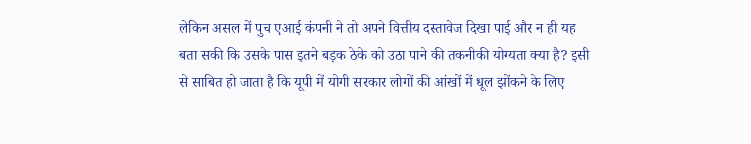लेकिन असल में पुच एआई कंपनी ने तो अपने वित्तीय दस्तावेज दिखा पाई और न ही यह बता सकी कि उसके पास इतने बड़क ठेके को उठा पाने की तकनीकी योग्यता क्या है? इसी से साबित हो जाता है कि यूपी में योगी सरकार लोगों की आंखों में धूल झोंकने के लिए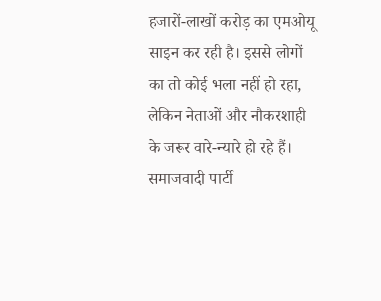हजारों-लाखों करोड़ का एमओयू साइन कर रही है। इससे लोगों का तो कोई भला नहीं हो रहा, लेकिन नेताओं और नौकरशाही के जरूर वारे-न्यारे हो रहे हैं।
समाजवादी पार्टी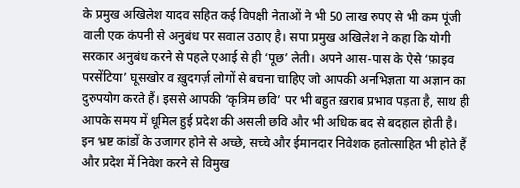के प्रमुख अखिलेश यादव सहित कई विपक्षी नेताओं ने भी 50 लाख रुपए से भी कम पूंजी वाली एक कंपनी से अनुबंध पर सवाल उठाए है। सपा प्रमुख अखिलेश ने कहा कि योगी सरकार अनुबंध करने से पहले एआई से ही ‘पूछ’ लेती। अपने आस-पास के ऐसे ‘फ़ाइव परसेंटिया’ घूसखोर व ख़ुदगर्ज़ लोगों से बचना चाहिए जो आपकी अनभिज्ञता या अज्ञान का दुरुपयोग करते हैं। इससे आपकी ‘कृत्रिम छवि’ पर भी बहुत ख़राब प्रभाव पड़ता है, साथ ही आपके समय में धूमिल हुई प्रदेश की असली छवि और भी अधिक बद से बदहाल होती है। इन भ्रष्ट कांडों के उजागर होने से अच्छे, सच्चे और ईमानदार निवेशक हतोत्साहित भी होते हैं और प्रदेश में निवेश करने से विमुख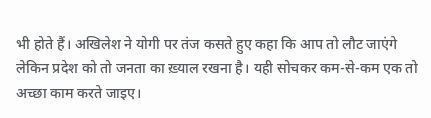भी होते हैं। अखिलेश ने योगी पर तंज कसते हुए कहा कि आप तो लौट जाएंगे लेकिन प्रदेश को तो जनता का ख़्याल रखना है। यही सोचकर कम-से-कम एक तो अच्छा काम करते जाइए।